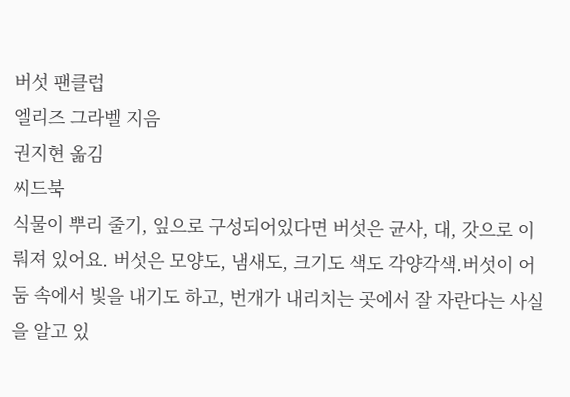버섯 팬클럽
엘리즈 그라벨 지음
권지현 옮김
씨드북
식물이 뿌리 줄기, 잎으로 구성되어있다면 버섯은 균사, 대, 갓으로 이뤄져 있어요. 버섯은 모양도, 냄새도, 크기도 색도 각양각색.버섯이 어둠 속에서 빛을 내기도 하고, 번개가 내리치는 곳에서 잘 자란다는 사실을 알고 있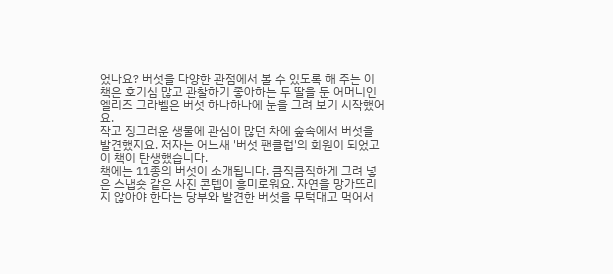었나요? 버섯을 다양한 관점에서 볼 수 있도록 해 주는 이 책은 호기심 많고 관찰하기 좋아하는 두 딸을 둔 어머니인 엘리즈 그라벨은 버섯 하나하나에 눈을 그려 보기 시작했어요.
작고 징그러운 생물에 관심이 많던 차에 숲속에서 버섯을 발견했지요. 저자는 어느새 '버섯 팬클럽'의 회원이 되었고 이 책이 탄생했습니다.
책에는 11종의 버섯이 소개됩니다. 큼직큼직하게 그려 넣은 스냅숏 같은 사진 콘텝이 흥미로워요. 자연을 망가뜨리지 않아야 한다는 당부와 발견한 버섯을 무턱대고 먹어서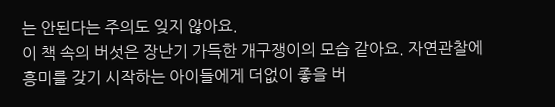는 안된다는 주의도 잊지 않아요.
이 책 속의 버섯은 장난기 가득한 개구쟁이의 모습 같아요. 자연관찰에 흥미를 갖기 시작하는 아이들에게 더없이 좋을 버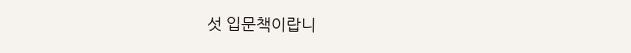섯 입문책이랍니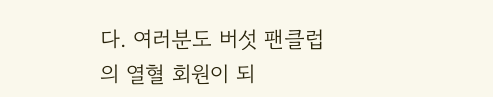다. 여러분도 버섯 팬클럽의 열혈 회원이 되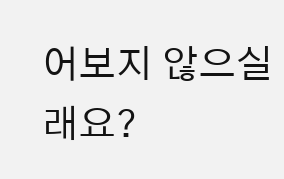어보지 않으실래요?